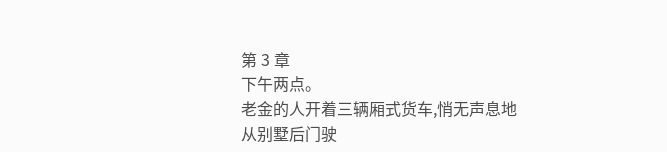第 3 章
下午两点。
老金的人开着三辆厢式货车,悄无声息地从别墅后门驶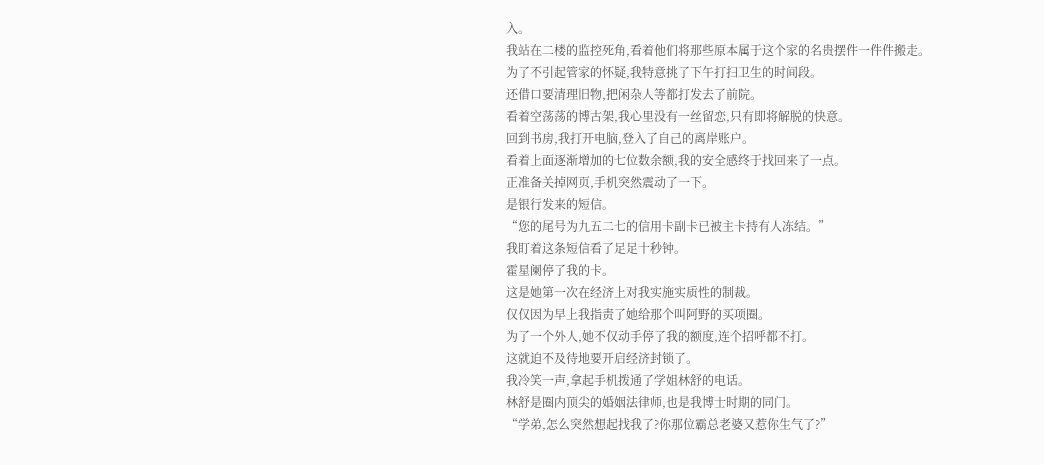入。
我站在二楼的监控死角,看着他们将那些原本属于这个家的名贵摆件一件件搬走。
为了不引起管家的怀疑,我特意挑了下午打扫卫生的时间段。
还借口要清理旧物,把闲杂人等都打发去了前院。
看着空荡荡的博古架,我心里没有一丝留恋,只有即将解脱的快意。
回到书房,我打开电脑,登入了自己的离岸账户。
看着上面逐渐增加的七位数余额,我的安全感终于找回来了一点。
正准备关掉网页,手机突然震动了一下。
是银行发来的短信。
“您的尾号为九五二七的信用卡副卡已被主卡持有人冻结。”
我盯着这条短信看了足足十秒钟。
霍星阑停了我的卡。
这是她第一次在经济上对我实施实质性的制裁。
仅仅因为早上我指责了她给那个叫阿野的买项圈。
为了一个外人,她不仅动手停了我的额度,连个招呼都不打。
这就迫不及待地要开启经济封锁了。
我冷笑一声,拿起手机拨通了学姐林舒的电话。
林舒是圈内顶尖的婚姻法律师,也是我博士时期的同门。
“学弟,怎么突然想起找我了?你那位霸总老婆又惹你生气了?”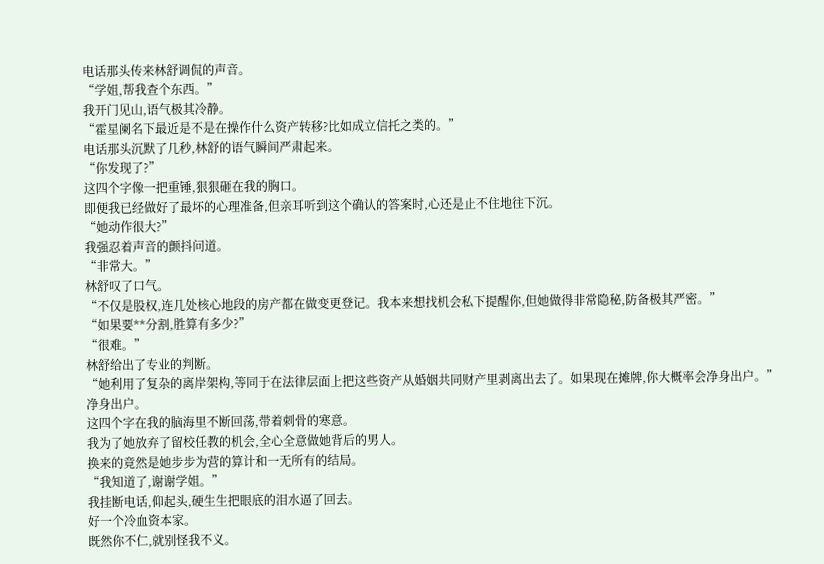电话那头传来林舒调侃的声音。
“学姐,帮我查个东西。”
我开门见山,语气极其冷静。
“霍星阑名下最近是不是在操作什么资产转移?比如成立信托之类的。”
电话那头沉默了几秒,林舒的语气瞬间严肃起来。
“你发现了?”
这四个字像一把重锤,狠狠砸在我的胸口。
即便我已经做好了最坏的心理准备,但亲耳听到这个确认的答案时,心还是止不住地往下沉。
“她动作很大?”
我强忍着声音的颤抖问道。
“非常大。”
林舒叹了口气。
“不仅是股权,连几处核心地段的房产都在做变更登记。我本来想找机会私下提醒你,但她做得非常隐秘,防备极其严密。”
“如果要**分割,胜算有多少?”
“很难。”
林舒给出了专业的判断。
“她利用了复杂的离岸架构,等同于在法律层面上把这些资产从婚姻共同财产里剥离出去了。如果现在摊牌,你大概率会净身出户。”
净身出户。
这四个字在我的脑海里不断回荡,带着刺骨的寒意。
我为了她放弃了留校任教的机会,全心全意做她背后的男人。
换来的竟然是她步步为营的算计和一无所有的结局。
“我知道了,谢谢学姐。”
我挂断电话,仰起头,硬生生把眼底的泪水逼了回去。
好一个冷血资本家。
既然你不仁,就别怪我不义。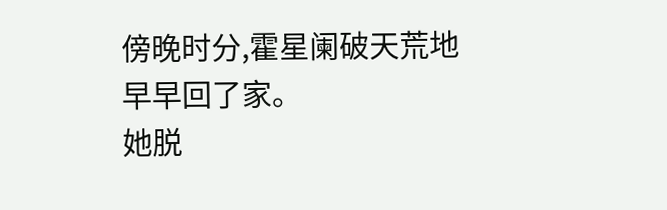傍晚时分,霍星阑破天荒地早早回了家。
她脱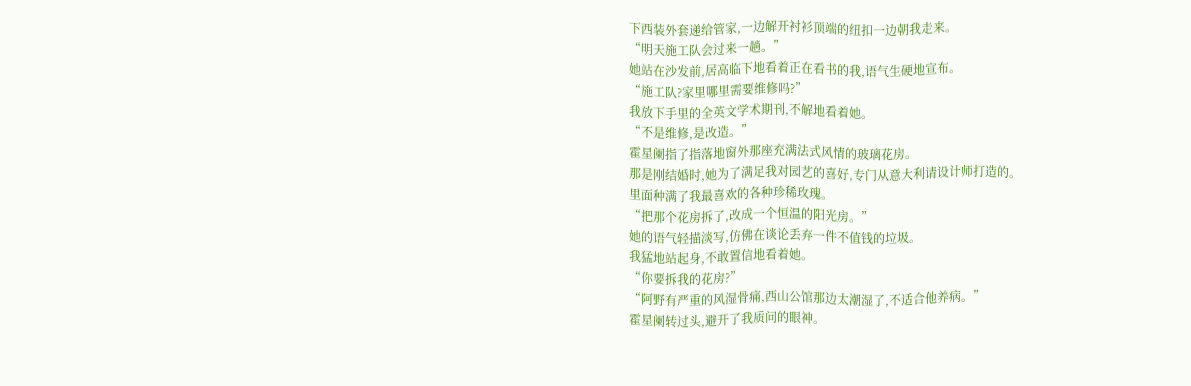下西装外套递给管家,一边解开衬衫顶端的纽扣一边朝我走来。
“明天施工队会过来一趟。”
她站在沙发前,居高临下地看着正在看书的我,语气生硬地宣布。
“施工队?家里哪里需要维修吗?”
我放下手里的全英文学术期刊,不解地看着她。
“不是维修,是改造。”
霍星阑指了指落地窗外那座充满法式风情的玻璃花房。
那是刚结婚时,她为了满足我对园艺的喜好,专门从意大利请设计师打造的。
里面种满了我最喜欢的各种珍稀玫瑰。
“把那个花房拆了,改成一个恒温的阳光房。”
她的语气轻描淡写,仿佛在谈论丢弃一件不值钱的垃圾。
我猛地站起身,不敢置信地看着她。
“你要拆我的花房?”
“阿野有严重的风湿骨痛,西山公馆那边太潮湿了,不适合他养病。”
霍星阑转过头,避开了我质问的眼神。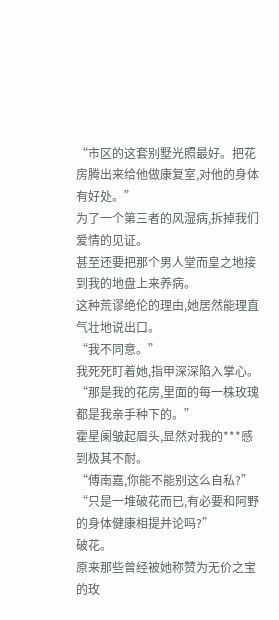“市区的这套别墅光照最好。把花房腾出来给他做康复室,对他的身体有好处。”
为了一个第三者的风湿病,拆掉我们爱情的见证。
甚至还要把那个男人堂而皇之地接到我的地盘上来养病。
这种荒谬绝伦的理由,她居然能理直气壮地说出口。
“我不同意。”
我死死盯着她,指甲深深陷入掌心。
“那是我的花房,里面的每一株玫瑰都是我亲手种下的。”
霍星阑皱起眉头,显然对我的***感到极其不耐。
“傅南嘉,你能不能别这么自私?”
“只是一堆破花而已,有必要和阿野的身体健康相提并论吗?”
破花。
原来那些曾经被她称赞为无价之宝的玫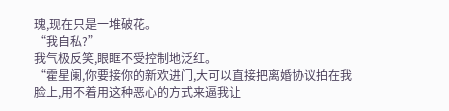瑰,现在只是一堆破花。
“我自私?”
我气极反笑,眼眶不受控制地泛红。
“霍星阑,你要接你的新欢进门,大可以直接把离婚协议拍在我脸上,用不着用这种恶心的方式来逼我让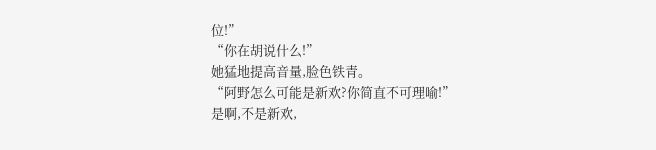位!”
“你在胡说什么!”
她猛地提高音量,脸色铁青。
“阿野怎么可能是新欢?你简直不可理喻!”
是啊,不是新欢,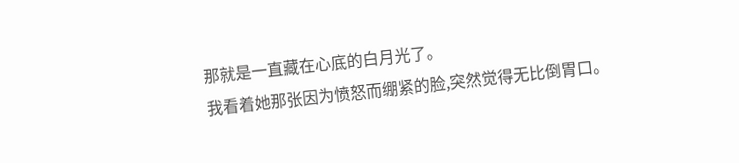那就是一直藏在心底的白月光了。
我看着她那张因为愤怒而绷紧的脸,突然觉得无比倒胃口。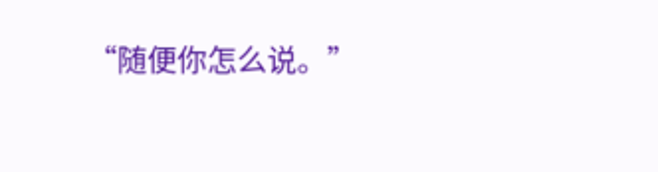“随便你怎么说。”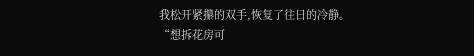我松开紧攥的双手,恢复了往日的冷静。
“想拆花房可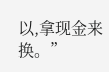以,拿现金来换。”